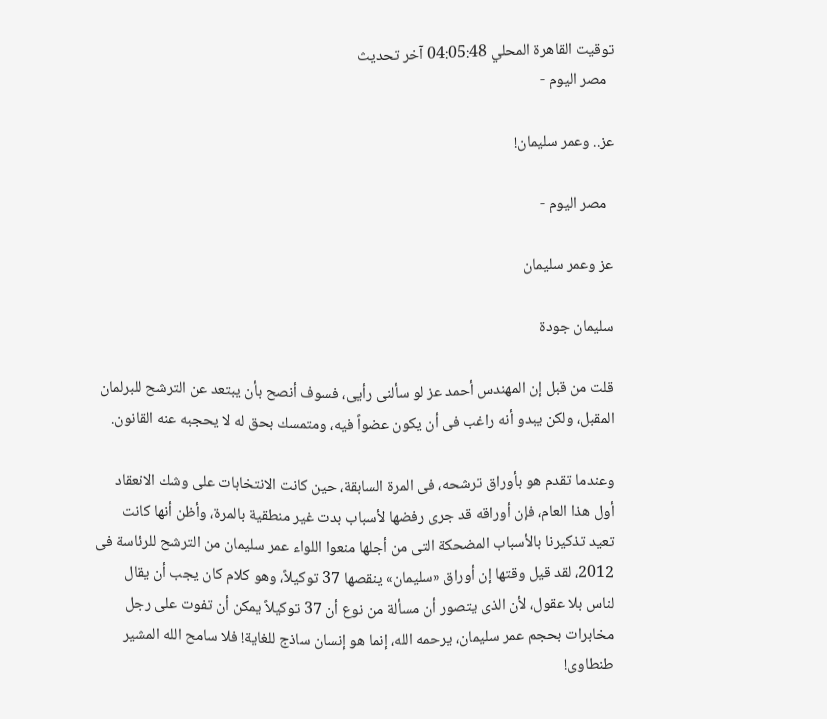توقيت القاهرة المحلي 04:05:48 آخر تحديث
  مصر اليوم -

عز.. وعمر سليمان!

  مصر اليوم -

عز وعمر سليمان

سليمان جودة

قلت من قبل إن المهندس أحمد عز لو سألنى رأيى، فسوف أنصح بأن يبتعد عن الترشح للبرلمان المقبل، ولكن يبدو أنه راغب فى أن يكون عضواً فيه، ومتمسك بحق له لا يحجبه عنه القانون.

وعندما تقدم هو بأوراق ترشحه، فى المرة السابقة، حين كانت الانتخابات على وشك الانعقاد أول هذا العام، فإن أوراقه قد جرى رفضها لأسباب بدت غير منطقية بالمرة، وأظن أنها كانت تعيد تذكيرنا بالأسباب المضحكة التى من أجلها منعوا اللواء عمر سليمان من الترشح للرئاسة فى 2012، لقد قيل وقتها إن أوراق «سليمان» ينقصها 37 توكيلاً، وهو كلام كان يجب أن يقال لناس بلا عقول، لأن الذى يتصور أن مسألة من نوع أن 37 توكيلاً يمكن أن تفوت على رجل مخابرات بحجم عمر سليمان، يرحمه الله، إنما هو إنسان ساذج للغاية! فلا سامح الله المشير طنطاوى!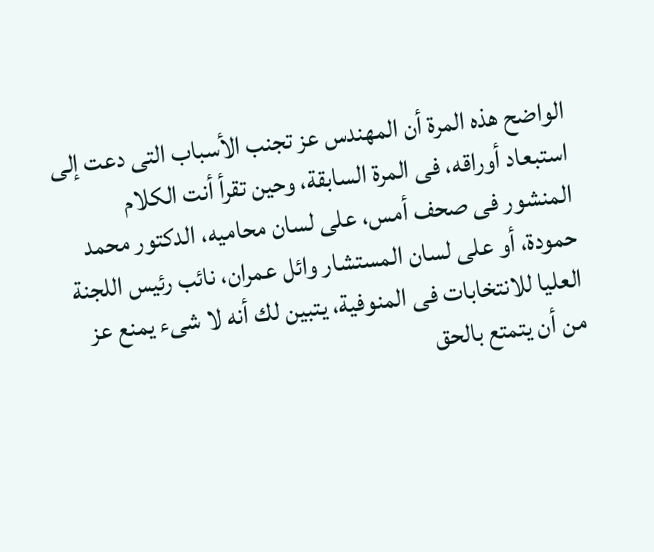الواضح هذه المرة أن المهندس عز تجنب الأسباب التى دعت إلى استبعاد أوراقه، فى المرة السابقة، وحين تقرأ أنت الكلام المنشور فى صحف أمس، على لسان محاميه، الدكتور محمد حمودة، أو على لسان المستشار وائل عمران، نائب رئيس اللجنة العليا للانتخابات فى المنوفية، يتبين لك أنه لا شىء يمنع عز من أن يتمتع بالحق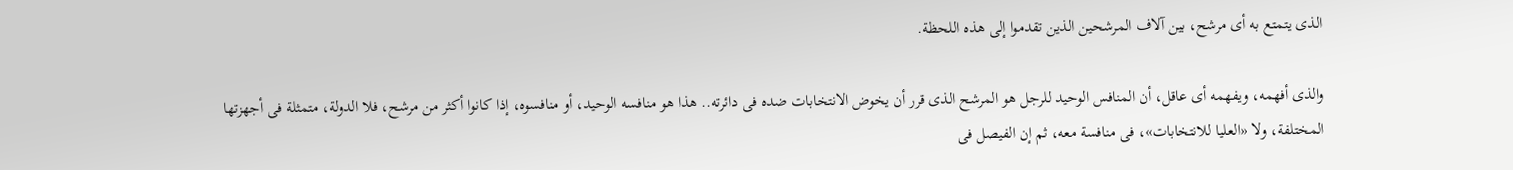الذى يتمتع به أى مرشح، بين آلاف المرشحين الذين تقدموا إلى هذه اللحظة.

والذى أفهمه، ويفهمه أى عاقل، أن المنافس الوحيد للرجل هو المرشح الذى قرر أن يخوض الانتخابات ضده فى دائرته.. هذا هو منافسه الوحيد، أو منافسوه، إذا كانوا أكثر من مرشح، فلا الدولة، متمثلة فى أجهزتها المختلفة، ولا «العليا للانتخابات»، فى منافسة معه، ثم إن الفيصل فى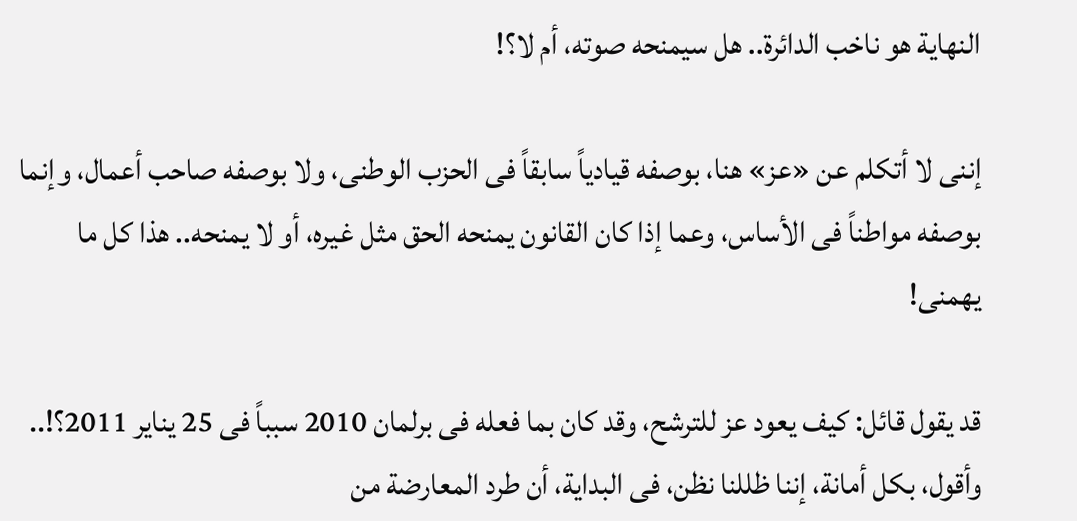النهاية هو ناخب الدائرة.. هل سيمنحه صوته، أم لا؟!

إننى لا أتكلم عن «عز» هنا، بوصفه قيادياً سابقاً فى الحزب الوطنى، ولا بوصفه صاحب أعمال، وإنما بوصفه مواطناً فى الأساس، وعما إذا كان القانون يمنحه الحق مثل غيره، أو لا يمنحه.. هذا كل ما يهمنى!

قد يقول قائل: كيف يعود عز للترشح، وقد كان بما فعله فى برلمان 2010 سبباً فى 25 يناير 2011؟!.. وأقول، بكل أمانة، إننا ظللنا نظن، فى البداية، أن طرد المعارضة من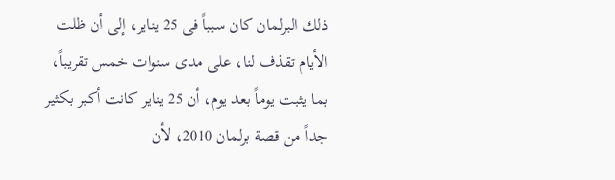ذلك البرلمان كان سبباً فى 25 يناير، إلى أن ظلت الأيام تقذف لنا، على مدى سنوات خمس تقريباً، بما يثبت يوماً بعد يوم، أن 25 يناير كانت أكبر بكثير جداً من قصة برلمان 2010، لأن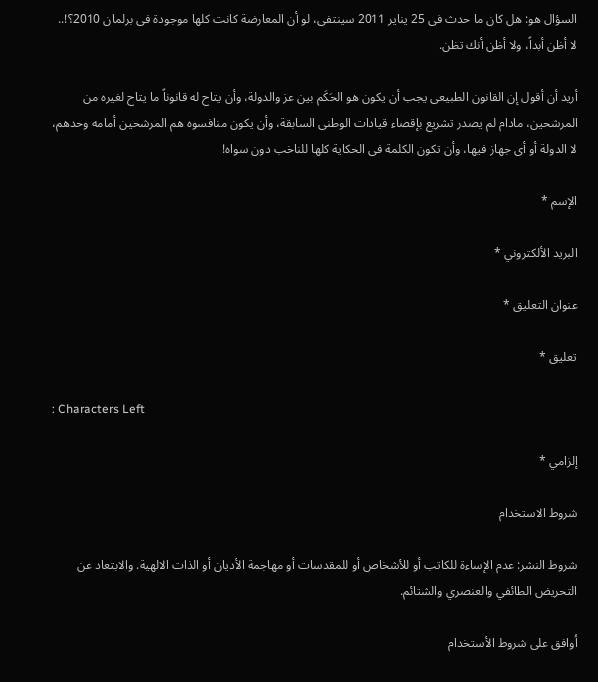السؤال هو: هل كان ما حدث فى 25 يناير 2011 سينتفى، لو أن المعارضة كانت كلها موجودة فى برلمان 2010؟!.. لا أظن أبداً، ولا أظن أنك تظن.

أريد أن أقول إن القانون الطبيعى يجب أن يكون هو الحَكَم بين عز والدولة، وأن يتاح له قانوناً ما يتاح لغيره من المرشحين، مادام لم يصدر تشريع بإقصاء قيادات الوطنى السابقة، وأن يكون منافسوه هم المرشحين أمامه وحدهم، لا الدولة أو أى جهاز فيها، وأن تكون الكلمة فى الحكاية كلها للناخب دون سواه!

الإسم *

البريد الألكتروني *

عنوان التعليق *

تعليق *

: Characters Left

إلزامي *

شروط الاستخدام

شروط النشر: عدم الإساءة للكاتب أو للأشخاص أو للمقدسات أو مهاجمة الأديان أو الذات الالهية. والابتعاد عن التحريض الطائفي والعنصري والشتائم.

اُوافق على شروط الأستخدام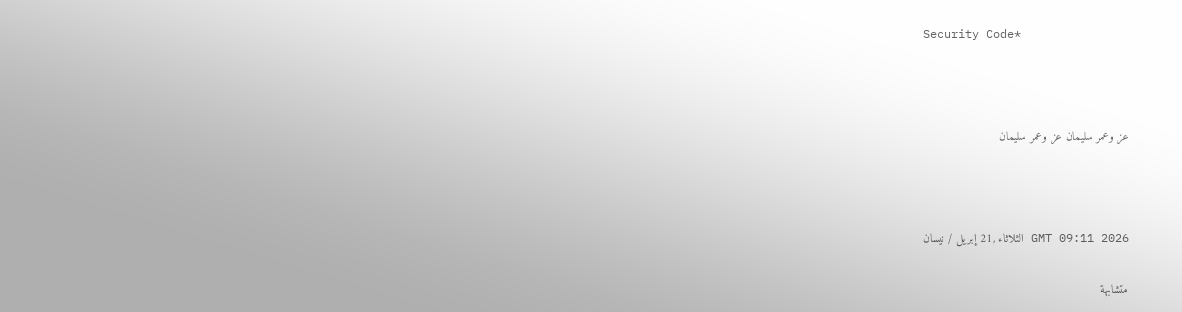Security Code*



عز وعمر سليمان عز وعمر سليمان



GMT 09:11 2026 الثلاثاء ,21 إبريل / نيسان

متشابهة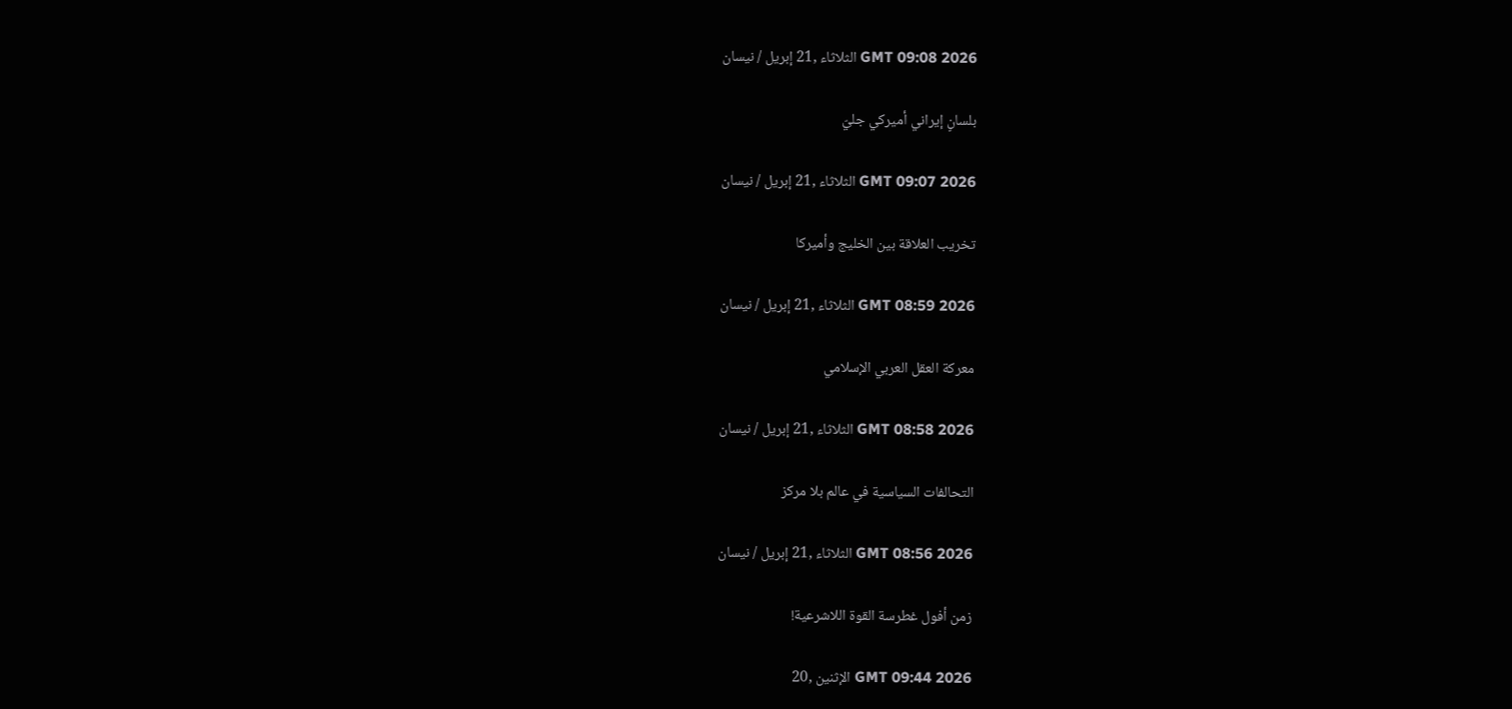GMT 09:08 2026 الثلاثاء ,21 إبريل / نيسان

بلسانٍ إيراني أميركي جليّ

GMT 09:07 2026 الثلاثاء ,21 إبريل / نيسان

تخريب العلاقة بين الخليج وأميركا

GMT 08:59 2026 الثلاثاء ,21 إبريل / نيسان

معركة العقل العربي الإسلامي

GMT 08:58 2026 الثلاثاء ,21 إبريل / نيسان

التحالفات السياسية في عالم بلا مركز

GMT 08:56 2026 الثلاثاء ,21 إبريل / نيسان

زمن أفول غطرسة القوة اللاشرعية!

GMT 09:44 2026 الإثنين ,20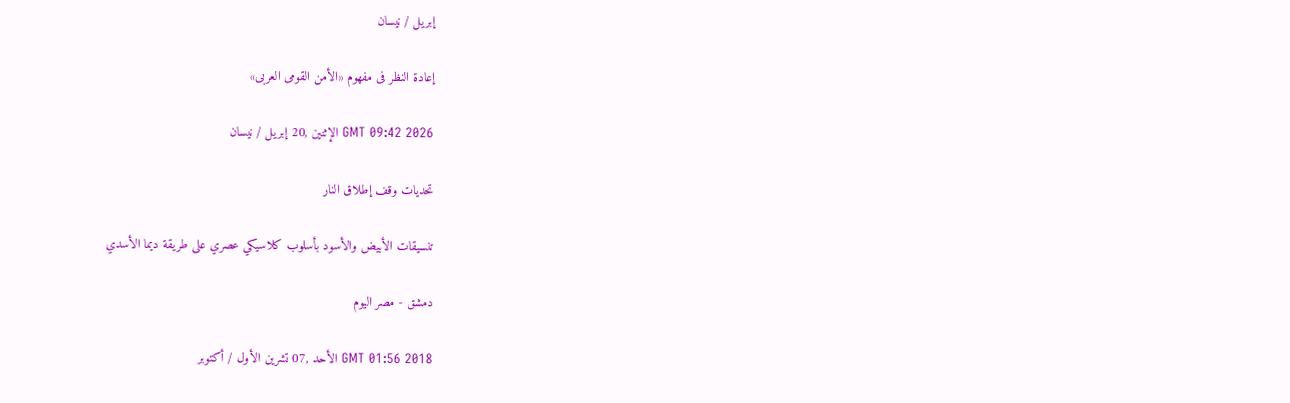إبريل / نيسان

إعادة النظر فى مفهوم «الأمن القومى العربى»

GMT 09:42 2026 الإثنين ,20 إبريل / نيسان

تحديات وقف إطلاق النار

تنسيقات الأبيض والأسود بأسلوب كلاسيكي عصري على طريقة ديما الأسدي

دمشق - مصر اليوم

GMT 01:56 2018 الأحد ,07 تشرين الأول / أكتوبر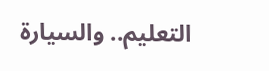التعليم.. والسيارة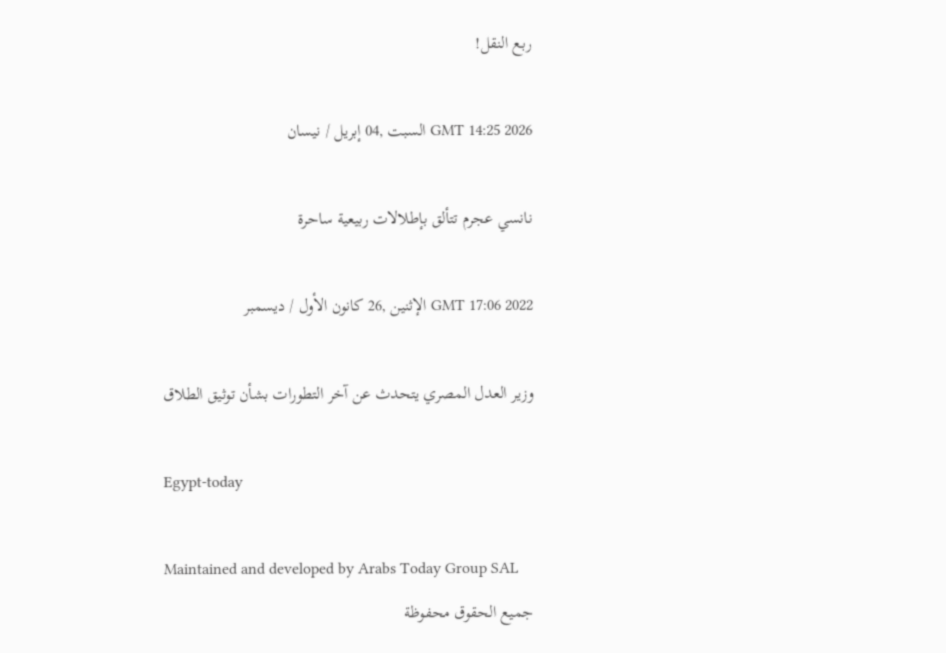ربع النقل!

GMT 14:25 2026 السبت ,04 إبريل / نيسان

نانسي عجرم تتألق بإطلالات ربيعية ساحرة

GMT 17:06 2022 الإثنين ,26 كانون الأول / ديسمبر

وزير العدل المصري يتحدث عن آخر التطورات بشأن توثيق الطلاق

Egypt-today

Maintained and developed by Arabs Today Group SAL
جميع الحقوق محفوظة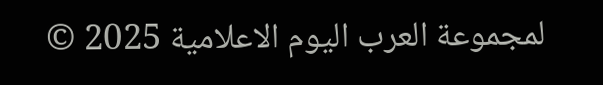لمجموعة العرب اليوم الاعلامية 2025 ©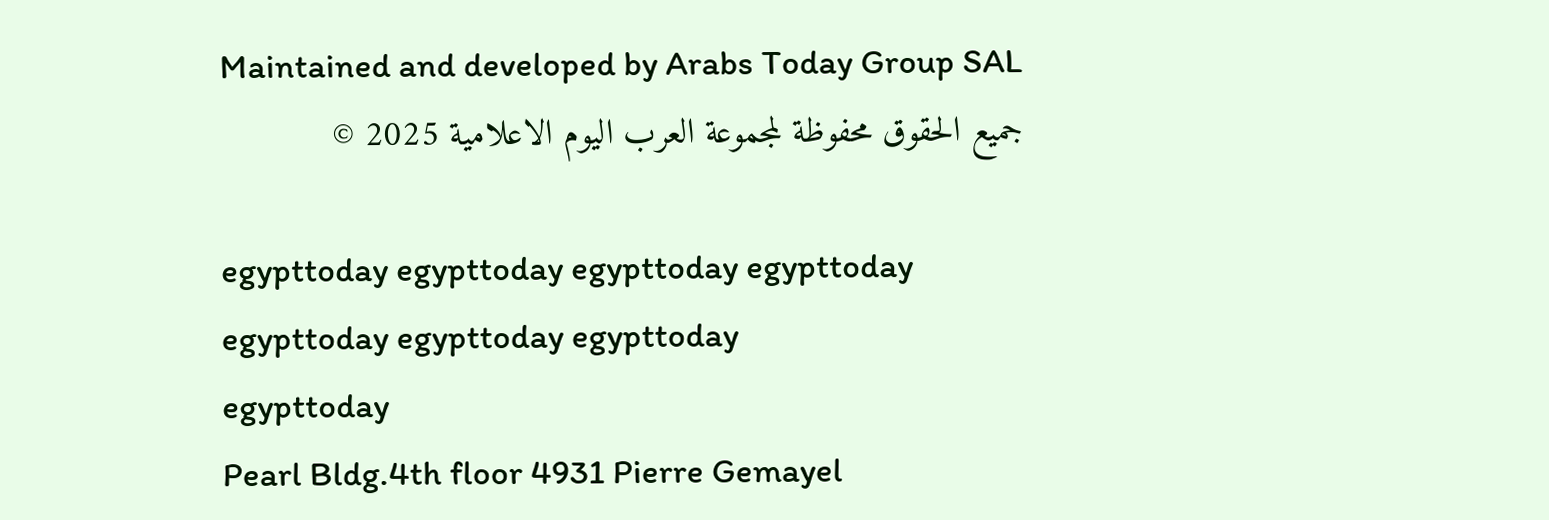Maintained and developed by Arabs Today Group SAL
جميع الحقوق محفوظة لمجموعة العرب اليوم الاعلامية 2025 ©

egypttoday egypttoday egypttoday egypttoday
egypttoday egypttoday egypttoday
egypttoday
Pearl Bldg.4th floor 4931 Pierre Gemayel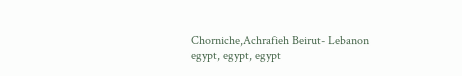Chorniche,Achrafieh Beirut- Lebanon
egypt, egypt, egypt